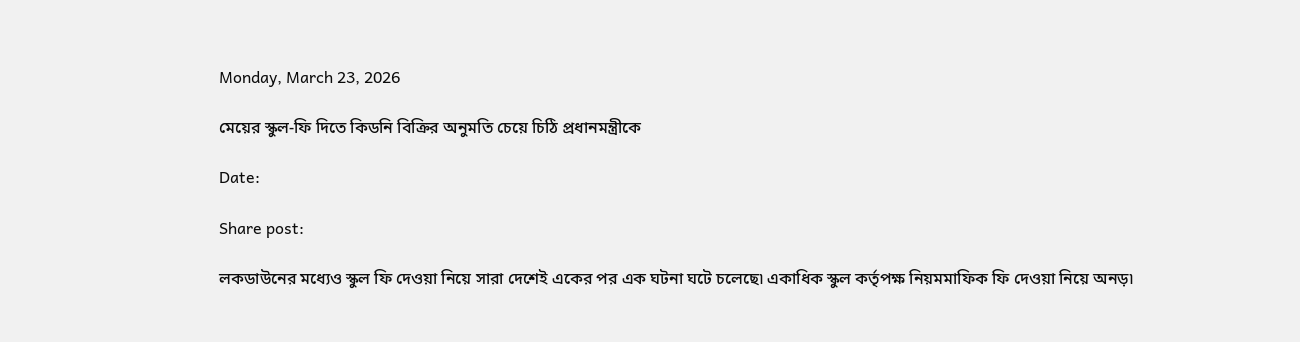Monday, March 23, 2026

মেয়ের স্কুল-ফি দিতে কিডনি বিক্রির অনুমতি চেয়ে চিঠি প্রধানমন্ত্রীকে

Date:

Share post:

লকডাউনের মধ্যেও স্কুল ফি দেওয়া নিয়ে সারা দেশেই একের পর এক ঘটনা ঘটে চলেছে৷ একাধিক স্কুল কর্তৃপক্ষ নিয়মমাফিক ফি দেওয়া নিয়ে অনড়৷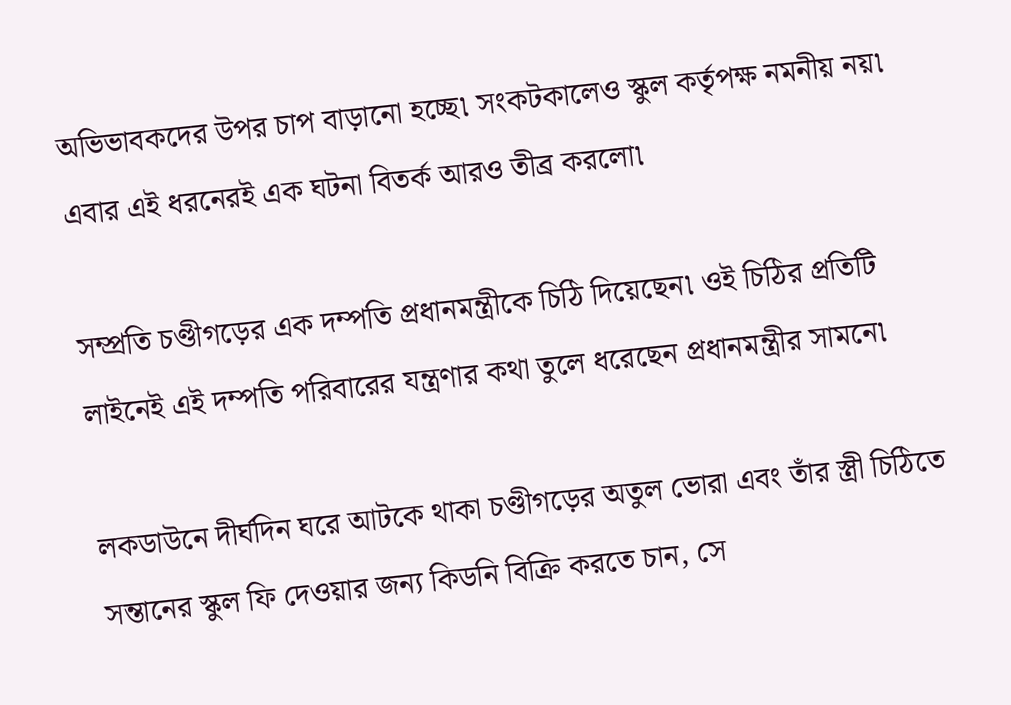অভিভাবকদের উপর চাপ বাড়ানো হচ্ছে৷ সংকটকালেও স্কুল কর্তৃপক্ষ নমনীয় নয়৷ এবার এই ধরনেরই এক ঘটনা বিতর্ক আরও তীব্র করলো৷

সম্প্রতি চণ্ডীগড়ের এক দম্পতি প্রধানমন্ত্রীকে চিঠি দিয়েছেন৷ ওই চিঠির প্রতিটি লাইনেই এই দম্পতি পরিবারের যন্ত্রণার কথা তুলে ধরেছেন প্রধানমন্ত্রীর সামনে৷

লকডাউনে দীর্ঘদিন ঘরে আটকে থাকা চণ্ডীগড়ের অতুল ভোরা এবং তাঁর স্ত্রী চিঠিতে সন্তানের স্কুল ফি দেওয়ার জন্য কিডনি বিক্রি করতে চান, সে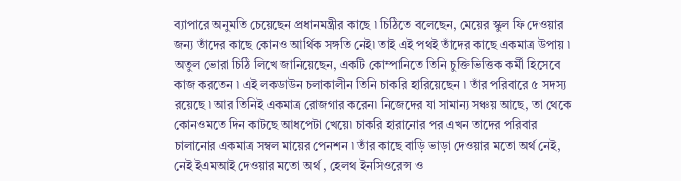ব্যাপারে অনুমতি চেয়েছেন প্রধানমন্ত্রীর কাছে ৷ চিঠিতে বলেছেন, মেয়ের স্কুল ফি দেওয়ার জন্য তাঁদের কাছে কোনও আর্থিক সঙ্গতি নেই৷ তাই এই পথই তাঁদের কাছে একমাত্র উপায় ৷
অতুল ভোরা চিঠি লিখে জানিয়েছেন, একটি কোম্পানিতে তিনি চুক্তিভিত্তিক কর্মী হিসেবে কাজ করতেন ৷ এই লকডাউন চলাকালীন তিনি চাকরি হারিয়েছেন ৷ তাঁর পরিবারে ৫ সদস্য রয়েছে ৷ আর তিনিই একমাত্র রোজগার করেন৷ নিজেদের যা সামান্য সঞ্চয় আছে, তা থেকে কোনওমতে দিন কাটছে আধপেটা খেয়ে৷ চাকরি হারানোর পর এখন তাদের পরিবার চালানোর একমাত্র সম্বল মায়ের পেনশন ৷ তাঁর কাছে বাড়ি ভাড়া দেওয়ার মতো অর্থ নেই, নেই ইএমআই দেওয়ার মতো অর্থ , হেলথ ইনসিওরেন্স ও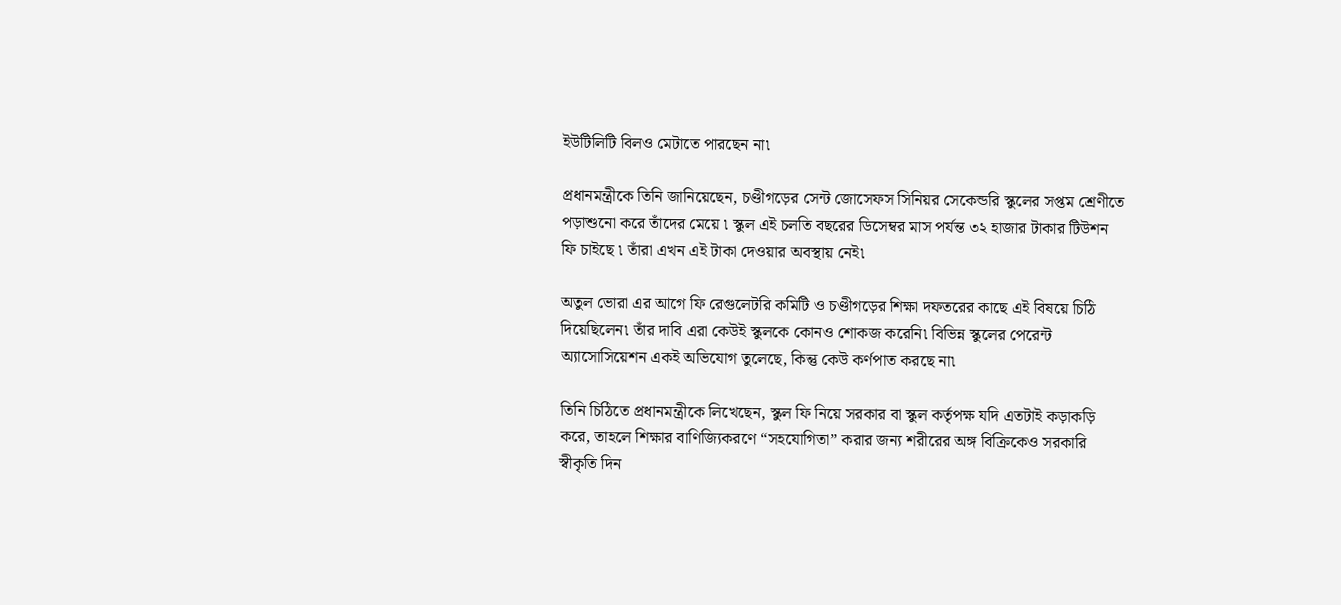ইউটিলিটি বিলও মেটাতে পারছেন না৷

প্রধানমন্ত্রীকে তিনি জানিয়েছেন, চণ্ডীগড়ের সেন্ট জোসেফস সিনিয়র সেকেন্ডরি স্কুলের সপ্তম শ্রেণীতে পড়াশুনো করে তাঁদের মেয়ে ৷ স্কুল এই চলতি বছরের ডিসেম্বর মাস পর্যন্ত ৩২ হাজার টাকার টিউশন ফি চাইছে ৷ তাঁরা এখন এই টাকা দেওয়ার অবস্থায় নেই৷

অতুল ভোরা এর আগে ফি রেগুলেটরি কমিটি ও চণ্ডীগড়ের শিক্ষা দফতরের কাছে এই বিষয়ে চিঠি দিয়েছিলেন৷ তাঁর দাবি এরা কেউই স্কুলকে কোনও শোকজ করেনি৷ বিভিন্ন স্কুলের পেরেন্ট অ্যাসোসিয়েশন একই অভিযোগ তুলেছে, কিন্তু কেউ কর্ণপাত করছে না৷

তিনি চিঠিতে প্রধানমন্ত্রীকে লিখেছেন, স্কুল ফি নিয়ে সরকার বা স্কুল কর্তৃপক্ষ যদি এতটাই কড়াকড়ি করে, তাহলে শিক্ষার বাণিজ্যিকরণে “সহযোগিতা” করার জন্য শরীরের অঙ্গ বিক্রিকেও সরকারি স্বীকৃতি দিন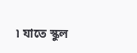৷ যাতে স্কুল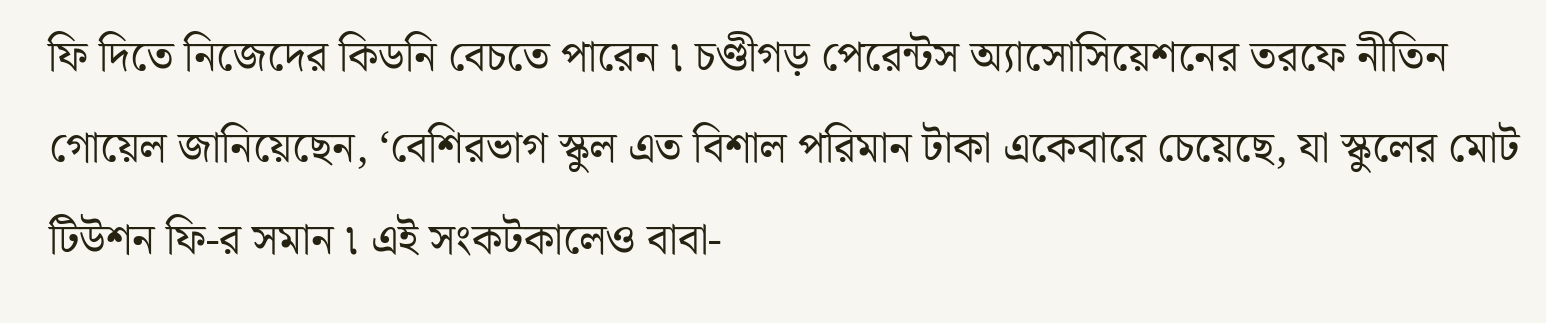ফি দিতে নিজেদের কিডনি বেচতে পারেন ৷ চণ্ডীগড় পেরেন্টস অ্যাসোসিয়েশনের তরফে নীতিন গোয়েল জানিয়েছেন, ‘বেশিরভাগ স্কুল এত বিশাল পরিমান টাকা একেবারে চেয়েছে, যা স্কুলের মোট টিউশন ফি-র সমান ৷ এই সংকটকালেও বাবা-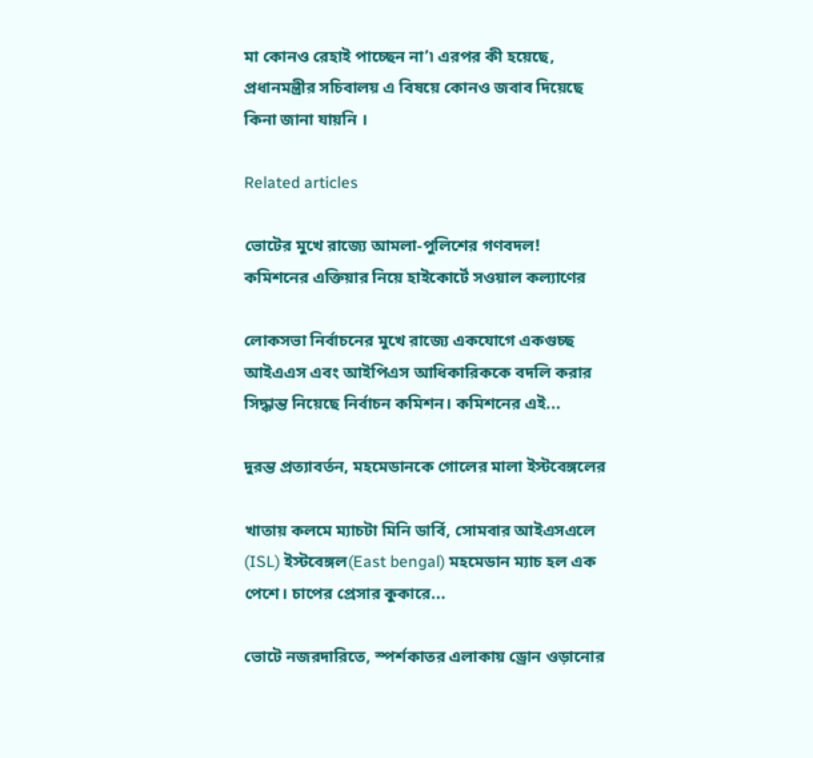মা কোনও রেহাই পাচ্ছেন না’৷ এরপর কী হয়েছে, প্রধানমন্ত্রীর সচিবালয় এ বিষয়ে কোনও জবাব দিয়েছে কিনা জানা যায়নি ।

Related articles

ভোটের মুখে রাজ্যে আমলা-পুলিশের গণবদল! কমিশনের এক্তিয়ার নিয়ে হাইকোর্টে সওয়াল কল্যাণের

লোকসভা নির্বাচনের মুখে রাজ্যে একযোগে একগুচ্ছ আইএএস এবং আইপিএস আধিকারিককে বদলি করার সিদ্ধান্ত নিয়েছে নির্বাচন কমিশন। কমিশনের এই...

দুরন্ত প্রত্যাবর্তন, মহমেডানকে গোলের মালা ইস্টবেঙ্গলের

খাতায় কলমে ম্যাচটা মিনি ডার্বি, সোমবার আইএসএলে (ISL) ইস্টবেঙ্গল(East bengal) মহমেডান ম্যাচ হল এক পেশে। চাপের প্রেসার কুকারে...

ভোটে নজরদারিতে, স্পর্শকাতর এলাকায় ড্রোন ওড়ানোর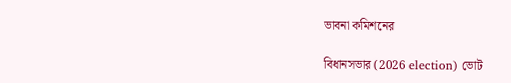ভাবনা কমিশনের

বিধানসভার (2026 election) ভোট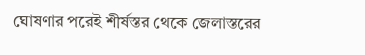ঘোষণার পরেই শীর্ষস্তর থেকে জেলাস্তরের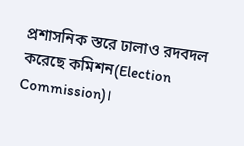প্রশাসনিক স্তরে ঢালাও রদবদল করেছে কমিশন(Election Commission)।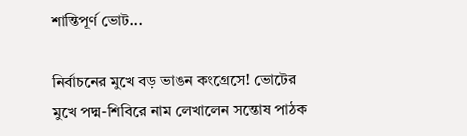শান্তিপূর্ণ ভোট...

নির্বাচনের মুখে বড় ভাঙন কংগ্রেসে! ভোটের মুখে পদ্ম-শিবিরে নাম লেখালেন সন্তোষ পাঠক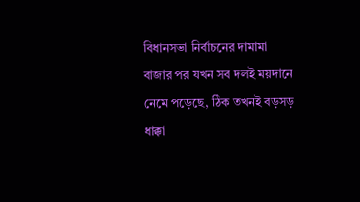বিধানসভা নির্বাচনের দামামা বাজার পর যখন সব দলই ময়দানে নেমে পড়েছে, ঠিক তখনই বড়সড় ধাক্কা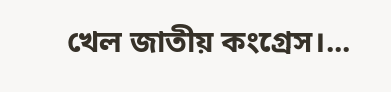খেল জাতীয় কংগ্রেস।...